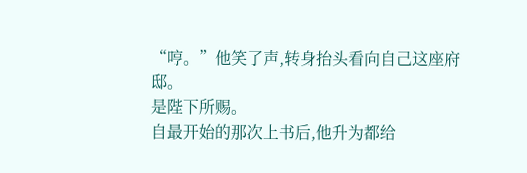“哼。”他笑了声,转身抬头看向自己这座府邸。
是陛下所赐。
自最开始的那次上书后,他升为都给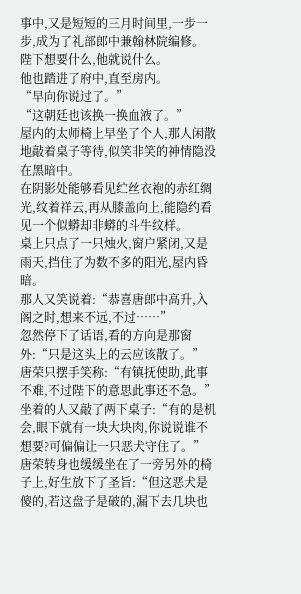事中,又是短短的三月时间里,一步一步,成为了礼部郎中兼翰林院编修。
陛下想要什么,他就说什么。
他也踏进了府中,直至房内。
“早向你说过了。”
“这朝廷也该换一换血液了。”
屋内的太师椅上早坐了个人,那人闲散地敲着桌子等待,似笑非笑的神情隐没在黑暗中。
在阴影处能够看见纻丝衣袍的赤红绸光,纹着祥云,再从膝盖向上,能隐约看见一个似蟒却非蟒的斗牛纹样。
桌上只点了一只烛火,窗户紧闭,又是雨天,挡住了为数不多的阳光,屋内昏暗。
那人又笑说着:“恭喜唐郎中高升,入阁之时,想来不远,不过……”
忽然停下了话语,看的方向是那窗外:“只是这头上的云应该散了。”
唐荣只摆手笑称:“有镇抚使助,此事不难,不过陛下的意思此事还不急。”
坐着的人又敲了两下桌子:“有的是机会,眼下就有一块大块肉,你说说谁不想要?可偏偏让一只恶犬守住了。”
唐荣转身也缓缓坐在了一旁另外的椅子上,好生放下了圣旨:“但这恶犬是傻的,若这盘子是破的,漏下去几块也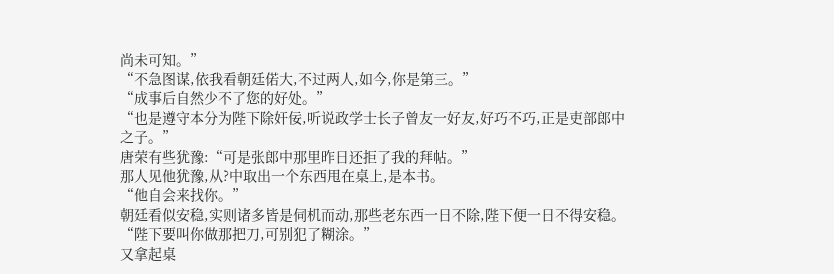尚未可知。”
“不急图谋,依我看朝廷偌大,不过两人,如今,你是第三。”
“成事后自然少不了您的好处。”
“也是遵守本分为陛下除奸佞,听说政学士长子曾友一好友,好巧不巧,正是吏部郎中之子。”
唐荣有些犹豫:“可是张郎中那里昨日还拒了我的拜帖。”
那人见他犹豫,从?中取出一个东西甩在桌上,是本书。
“他自会来找你。”
朝廷看似安稳,实则诸多皆是伺机而动,那些老东西一日不除,陛下便一日不得安稳。
“陛下要叫你做那把刀,可别犯了糊涂。”
又拿起桌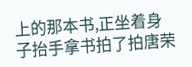上的那本书,正坐着身子抬手拿书拍了拍唐荣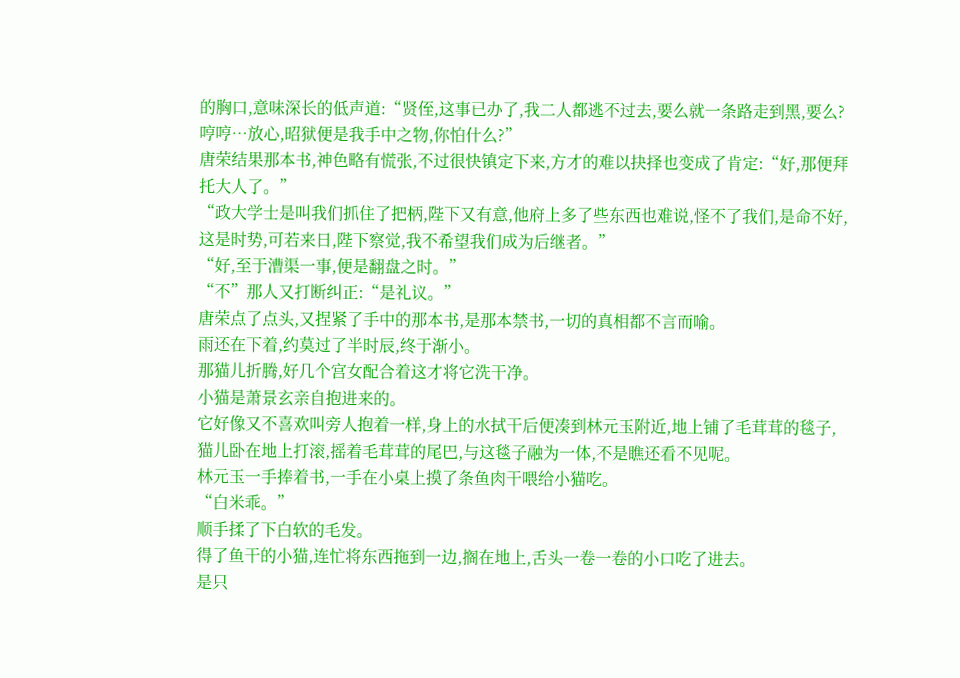的胸口,意味深长的低声道:“贤侄,这事已办了,我二人都逃不过去,要么就一条路走到黑,要么?哼哼…放心,昭狱便是我手中之物,你怕什么?”
唐荣结果那本书,神色略有慌张,不过很快镇定下来,方才的难以抉择也变成了肯定:“好,那便拜托大人了。”
“政大学士是叫我们抓住了把柄,陛下又有意,他府上多了些东西也难说,怪不了我们,是命不好,这是时势,可若来日,陛下察觉,我不希望我们成为后继者。”
“好,至于漕渠一事,便是翻盘之时。”
“不”那人又打断纠正:“是礼议。”
唐荣点了点头,又捏紧了手中的那本书,是那本禁书,一切的真相都不言而喻。
雨还在下着,约莫过了半时辰,终于渐小。
那猫儿折腾,好几个宫女配合着这才将它洗干净。
小猫是萧景玄亲自抱进来的。
它好像又不喜欢叫旁人抱着一样,身上的水拭干后便凑到林元玉附近,地上铺了毛茸茸的毯子,猫儿卧在地上打滚,摇着毛茸茸的尾巴,与这毯子融为一体,不是瞧还看不见呢。
林元玉一手捧着书,一手在小桌上摸了条鱼肉干喂给小猫吃。
“白米乖。”
顺手揉了下白软的毛发。
得了鱼干的小猫,连忙将东西拖到一边,搁在地上,舌头一卷一卷的小口吃了进去。
是只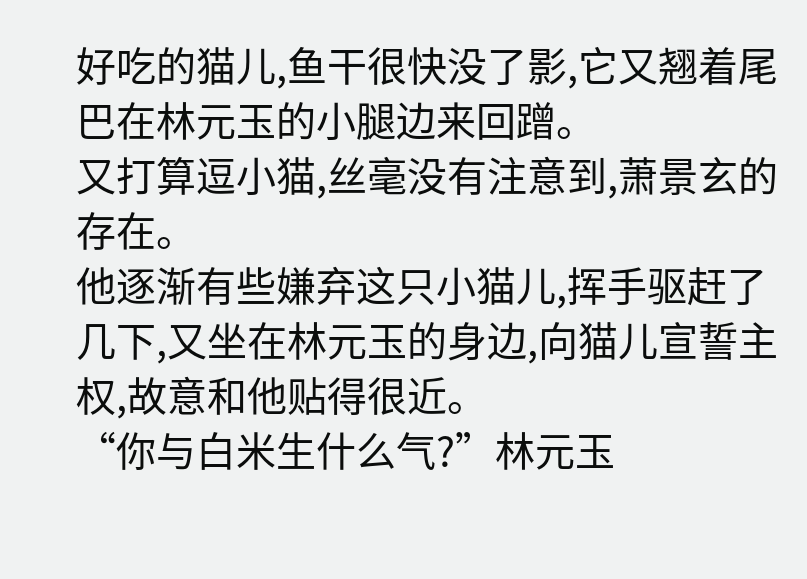好吃的猫儿,鱼干很快没了影,它又翘着尾巴在林元玉的小腿边来回蹭。
又打算逗小猫,丝毫没有注意到,萧景玄的存在。
他逐渐有些嫌弃这只小猫儿,挥手驱赶了几下,又坐在林元玉的身边,向猫儿宣誓主权,故意和他贴得很近。
“你与白米生什么气?”林元玉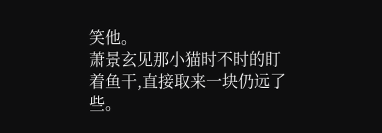笑他。
萧景玄见那小猫时不时的盯着鱼干,直接取来一块仍远了些。